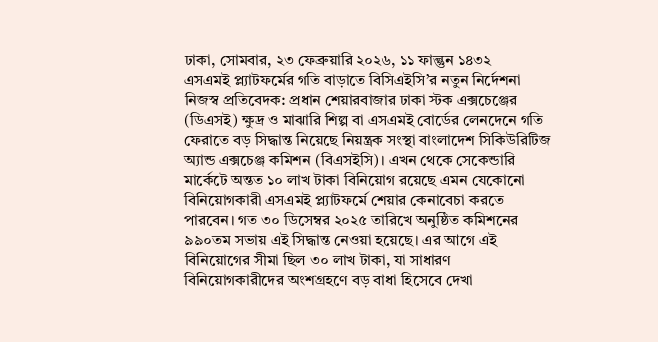ঢাকা, সোমবার, ২৩ ফেব্রুয়ারি ২০২৬, ১১ ফাল্গুন ১৪৩২
এসএমই প্ল্যাটফর্মের গতি বাড়াতে বিসিএইসি’র নতুন নির্দেশনা
নিজস্ব প্রতিবেদক: প্রধান শেয়ারবাজার ঢাকা স্টক এক্সচেঞ্জের (ডিএসই) ক্ষুদ্র ও মাঝারি শিল্প বা এসএমই বোর্ডের লেনদেনে গতি ফেরাতে বড় সিদ্ধান্ত নিয়েছে নিয়ন্ত্রক সংস্থা বাংলাদেশ সিকিউরিটিজ অ্যান্ড এক্সচেঞ্জ কমিশন (বিএসইসি)। এখন থেকে সেকেন্ডারি মার্কেটে অন্তত ১০ লাখ টাকা বিনিয়োগ রয়েছে এমন যেকোনো বিনিয়োগকারী এসএমই প্ল্যাটফর্মে শেয়ার কেনাবেচা করতে পারবেন। গত ৩০ ডিসেম্বর ২০২৫ তারিখে অনুষ্ঠিত কমিশনের ৯৯০তম সভায় এই সিদ্ধান্ত নেওয়া হয়েছে। এর আগে এই বিনিয়োগের সীমা ছিল ৩০ লাখ টাকা, যা সাধারণ বিনিয়োগকারীদের অংশগ্রহণে বড় বাধা হিসেবে দেখা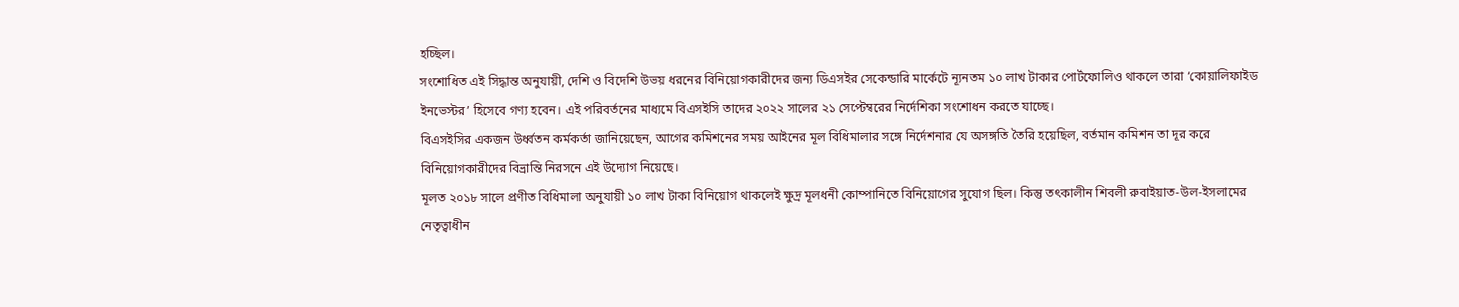হচ্ছিল।
সংশোধিত এই সিদ্ধান্ত অনুযায়ী, দেশি ও বিদেশি উভয় ধরনের বিনিয়োগকারীদের জন্য ডিএসইর সেকেন্ডারি মার্কেটে ন্যূনতম ১০ লাখ টাকার পোর্টফোলিও থাকলে তারা ‘কোয়ালিফাইড ইনভেস্টর’ হিসেবে গণ্য হবেন। এই পরিবর্তনের মাধ্যমে বিএসইসি তাদের ২০২২ সালের ২১ সেপ্টেম্বরের নির্দেশিকা সংশোধন করতে যাচ্ছে।
বিএসইসির একজন উর্ধ্বতন কর্মকর্তা জানিয়েছেন, আগের কমিশনের সময় আইনের মূল বিধিমালার সঙ্গে নির্দেশনার যে অসঙ্গতি তৈরি হয়েছিল, বর্তমান কমিশন তা দূর করে বিনিয়োগকারীদের বিভ্রান্তি নিরসনে এই উদ্যোগ নিয়েছে।
মূলত ২০১৮ সালে প্রণীত বিধিমালা অনুযায়ী ১০ লাখ টাকা বিনিয়োগ থাকলেই ক্ষুদ্র মূলধনী কোম্পানিতে বিনিয়োগের সুযোগ ছিল। কিন্তু তৎকালীন শিবলী রুবাইয়াত-উল-ইসলামের নেতৃত্বাধীন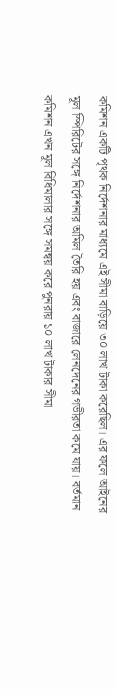কমিশন একটি পৃথক নির্দেশনার মাধ্যমে এই সীমা বাড়িয়ে ৩০ লাখ টাকা করেছিল। এর ফলে আইনের মূল স্পিরিটের সঙ্গে নির্দেশনার অমিল তৈরি হয় এবং বাজারে লেনদেনের গভীরতা কমে যায়। বর্তমান কমিশন এখন মূল বিধিমালার সঙ্গে সমন্বয় করে পুনরায় ১০ লাখ টাকার সীমা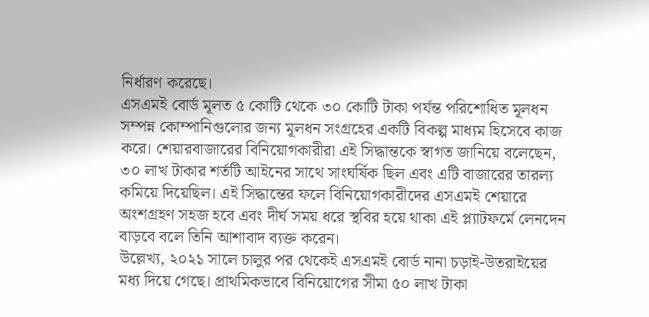নির্ধারণ করেছে।
এসএমই বোর্ড মূলত ৫ কোটি থেকে ৩০ কোটি টাকা পর্যন্ত পরিশোধিত মূলধন সম্পন্ন কোম্পানিগুলোর জন্য মূলধন সংগ্রহের একটি বিকল্প মাধ্যম হিসেবে কাজ করে। শেয়ারবাজারের বিনিয়োগকারীরা এই সিদ্ধান্তকে স্বাগত জানিয়ে বলেছেন, ৩০ লাখ টাকার শর্তটি আইনের সাথে সাংঘর্ষিক ছিল এবং এটি বাজারের তারল্য কমিয়ে দিয়েছিল। এই সিদ্ধান্তের ফলে বিনিয়োগকারীদের এসএমই শেয়ারে অংশগ্রহণ সহজ হবে এবং দীর্ঘ সময় ধরে স্থবির হয়ে থাকা এই প্ল্যাটফর্মে লেনদেন বাড়বে বলে তিনি আশাবাদ ব্যক্ত করেন।
উল্লেখ্য, ২০২১ সালে চালুর পর থেকেই এসএমই বোর্ড নানা চড়াই-উতরাইয়ের মধ্য দিয়ে গেছে। প্রাথমিকভাবে বিনিয়োগের সীমা ৫০ লাখ টাকা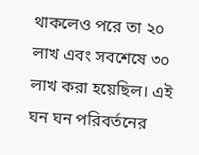থাকলেও পরে তা ২০ লাখ এবং সবশেষে ৩০ লাখ করা হয়েছিল। এই ঘন ঘন পরিবর্তনের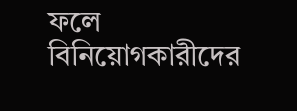ফলে বিনিয়োগকারীদের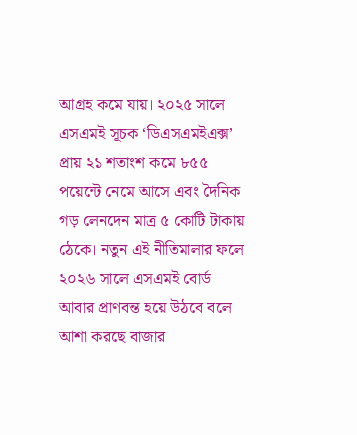আগ্রহ কমে যায়। ২০২৫ সালে এসএমই সূচক ‘ডিএসএমইএক্স’ প্রায় ২১ শতাংশ কমে ৮৫৫ পয়েন্টে নেমে আসে এবং দৈনিক গড় লেনদেন মাত্র ৫ কোটি টাকায় ঠেকে। নতুন এই নীতিমালার ফলে ২০২৬ সালে এসএমই বোর্ড আবার প্রাণবন্ত হয়ে উঠবে বলে আশা করছে বাজার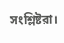সংশ্লিষ্টরা।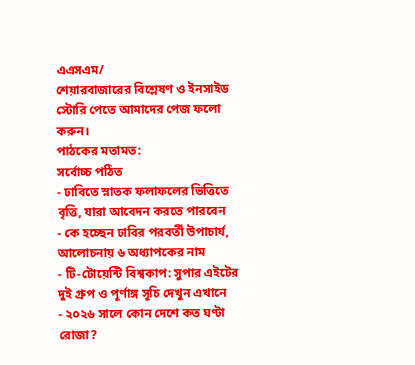এএসএম/
শেয়ারবাজারের বিশ্লেষণ ও ইনসাইড স্টোরি পেতে আমাদের পেজ ফলো করুন।
পাঠকের মতামত:
সর্বোচ্চ পঠিত
- ঢাবিতে স্নাতক ফলাফলের ভিত্তিতে বৃত্তি, যারা আবেদন করতে পারবেন
- কে হচ্ছেন ঢাবির পরবর্তী উপাচার্য, আলোচনায় ৬ অধ্যাপকের নাম
- টি-টোয়েন্টি বিশ্বকাপ: সুপার এইটের দুই গ্রুপ ও পূর্ণাঙ্গ সূচি দেখুন এখানে
- ২০২৬ সালে কোন দেশে কত ঘণ্টা রোজা?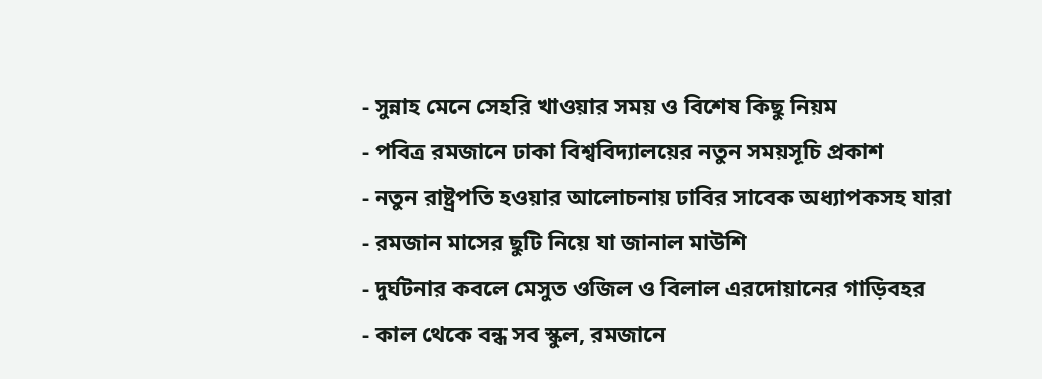- সুন্নাহ মেনে সেহরি খাওয়ার সময় ও বিশেষ কিছু নিয়ম
- পবিত্র রমজানে ঢাকা বিশ্ববিদ্যালয়ের নতুন সময়সূচি প্রকাশ
- নতুন রাষ্ট্রপতি হওয়ার আলোচনায় ঢাবির সাবেক অধ্যাপকসহ যারা
- রমজান মাসের ছুটি নিয়ে যা জানাল মাউশি
- দুর্ঘটনার কবলে মেসুত ওজিল ও বিলাল এরদোয়ানের গাড়িবহর
- কাল থেকে বন্ধ সব স্কুল, রমজানে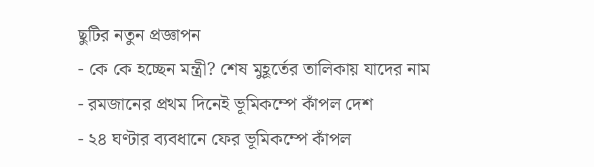ছুটির নতুন প্রজ্ঞাপন
- কে কে হচ্ছেন মন্ত্রী? শেষ মুহূর্তের তালিকায় যাদের নাম
- রমজানের প্রথম দিনেই ভূমিকম্পে কাঁপল দেশ
- ২৪ ঘণ্টার ব্যবধানে ফের ভূমিকম্পে কাঁপল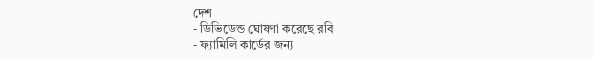দেশ
- ডিভিডেন্ড ঘোষণা করেছে রবি
- ফ্যামিলি কার্ডের জন্য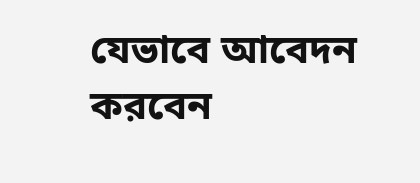যেভাবে আবেদন করবেন